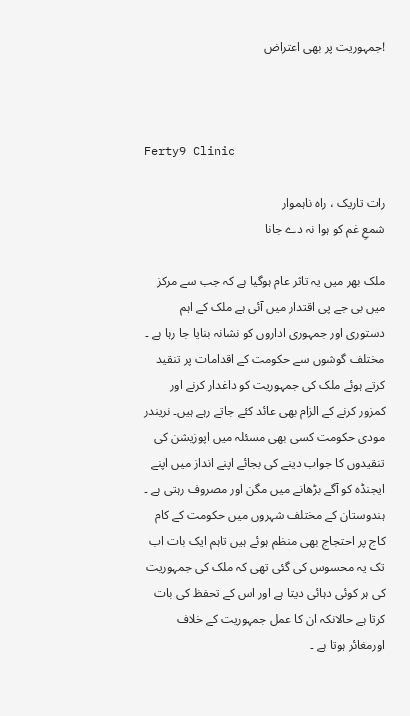!جمہوریت پر بھی اعتراض



Ferty9 Clinic

رات تاریک ، راہ ناہموار
شمعِ غم کو ہوا نہ دے جانا

ملک بھر میں یہ تاثر عام ہوگیا ہے کہ جب سے مرکز میں بی جے پی اقتدار میں آئی ہے ملک کے اہم دستوری اور جمہوری اداروں کو نشانہ بنایا جا رہا ہے ۔ مختلف گوشوں سے حکومت کے اقدامات پر تنقید کرتے ہوئے ملک کی جمہوریت کو داغدار کرنے اور کمزور کرنے کے الزام بھی عائد کئے جاتے رہے ہیں۔ نریندر مودی حکومت کسی بھی مسئلہ میں اپوزیشن کی تنقیدوں کا جواب دینے کی بجائے اپنے انداز میں اپنے ایجنڈہ کو آگے بڑھانے میں مگن اور مصروف رہتی ہے ۔ ہندوستان کے مختلف شہروں میں حکومت کے کام کاج پر احتجاج بھی منظم ہوئے ہیں تاہم ایک بات اب تک یہ محسوس کی گئی تھی کہ ملک کی جمہوریت کی ہر کوئی دہائی دیتا ہے اور اس کے تحفظ کی بات کرتا ہے حالانکہ ان کا عمل جمہوریت کے خلاف اورمغائر ہوتا ہے ۔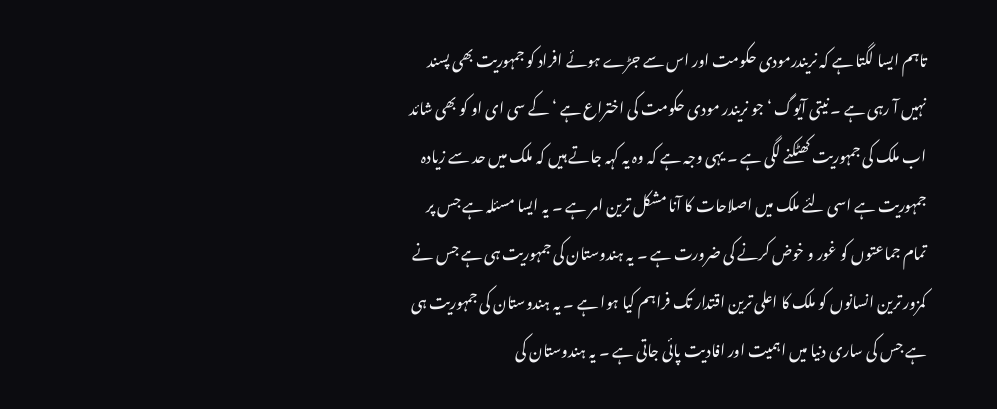تاہم ایسا لگتا ہے کہ نریندرمودی حکومت اور اس سے جڑے ہوئے افراد کو جمہوریت بھی پسند نہیں آ رہی ہے ۔ نیتی آیوگ ‘ جو نریندر مودی حکومت کی اختراع ہے ‘ کے سی ای او کو بھی شائد اب ملک کی جمہوریت کھٹکنے لگی ہے ۔ یہی وجہ ہے کہ وہ یہ کہہ جاتے ہیں کہ ملک میں حد سے زیادہ جمہوریت ہے اسی لئے ملک میں اصلاحات کا آنا مشکل ترین امر ہے ۔ یہ ایسا مسئلہ ہے جس پر تمام جماعتوں کو غور و خوض کرنے کی ضرورت ہے ۔ یہ ہندوستان کی جمہوریت ہی ہے جس نے کمزور ترین انسانوں کو ملک کا اعلی ترین اقتدار تک فراہم کیا ہوا ہے ۔ یہ ہندوستان کی جمہوریت ہی ہے جس کی ساری دنیا میں اہمیت اور افادیت پائی جاتی ہے ۔ یہ ہندوستان کی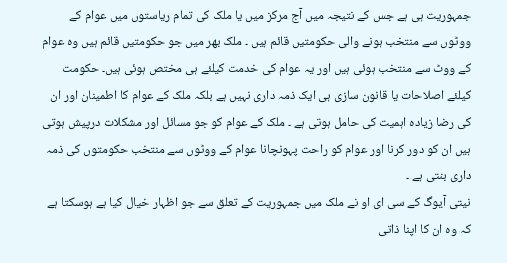جمہوریت ہی ہے جس کے نتیجہ میں آج مرکز میں یا ملک کی تمام ریاستوں میں عوام کے ووٹوں سے منتخب ہونے والی حکومتیں قائم ہیں ۔ ملک بھر میں جو حکومتیں قائم ہیں وہ عوام کے ووٹ سے منتخب ہوئی ہیں اور یہ عوام کی خدمت کیلئے ہی مختص ہوئی ہیں۔ حکومت کیلئے اصلاحات یا قانون سازی ہی ایک ذمہ داری نہیں ہے بلکہ ملک کے عوام کا اطمینان اور ان کی رضا زیادہ اہمیت کی حامل ہوتی ہے ۔ ملک کے عوام کو جو مسائل اور مشکلات درپیش ہوتی ہیں ان کو دور کرنا اور عوام کو راحت پہونچانا عوام کے ووٹوں سے منتخب حکومتوں کی ذمہ داری بنتی ہے ۔
نیتی آیوگ کے سی ای او نے ملک میں جمہوریت کے تعلق سے جو اظہار خیال کیا ہے ہوسکتا ہے کہ وہ ان کا اپنا ذاتی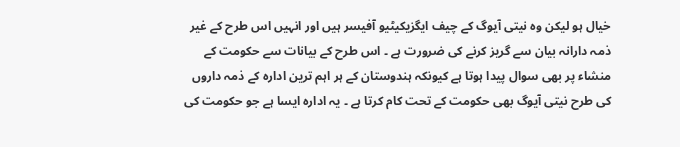خیال ہو لیکن وہ نیتی آیوگ کے چیف ایگزیکیٹیو آفیسر ہیں اور انہیں اس طرح کے غیر ذمہ دارانہ بیان سے گریز کرنے کی ضرورت ہے ۔ اس طرح کے بیانات سے حکومت کے منشاء پر بھی سوال پیدا ہوتا ہے کیونکہ ہندوستان کے ہر اہم ترین ادارہ کے ذمہ داروں کی طرح نیتی آیوگ بھی حکومت کے تحت کام کرتا ہے ۔ یہ ادارہ ایسا ہے جو حکومت کی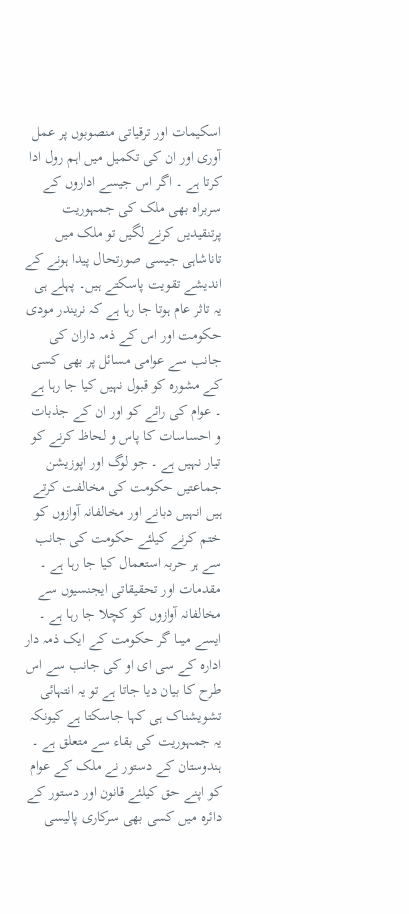اسکیمات اور ترقیاتی منصوبوں پر عمل آوری اور ان کی تکمیل میں اہم رول ادا کرتا ہے ۔ اگر اس جیسے اداروں کے سربراہ بھی ملک کی جمہوریت پرتنقیدیں کرنے لگیں تو ملک میں تاناشاہی جیسی صورتحال پیدا ہونے کے اندیشے تقویت پاسکتے ہیں۔ پہلے ہی یہ تاثر عام ہوتا جا رہا ہے کہ نریندر مودی حکومت اور اس کے ذمہ داران کی جانب سے عوامی مسائل پر بھی کسی کے مشورہ کو قبول نہیں کیا جا رہا ہے ۔ عوام کی رائے کو اور ان کے جذبات و احساسات کا پاس و لحاظ کرنے کو تیار نہیں ہے ۔ جو لوگ اور اپوزیشن جماعتیں حکومت کی مخالفت کرتے ہیں انہیں دبانے اور مخالفانہ آوازوں کو ختم کرنے کیلئے حکومت کی جانب سے ہر حربہ استعمال کیا جا رہا ہے ۔ مقدمات اور تحقیقاتی ایجنسیوں سے مخالفانہ آوازوں کو کچلا جا رہا ہے ۔ ایسے میںا گر حکومت کے ایک ذمہ دار ادارہ کے سی ای او کی جانب سے اس طرح کا بیان دیا جاتا ہے تو یہ انتہائی تشویشناک ہی کہا جاسکتا ہے کیونکہ یہ جمہوریت کی بقاء سے متعلق ہے ۔
ہندوستان کے دستور نے ملک کے عوام کو اپنے حق کیلئے قانون اور دستور کے دائرہ میں کسی بھی سرکاری پالیسی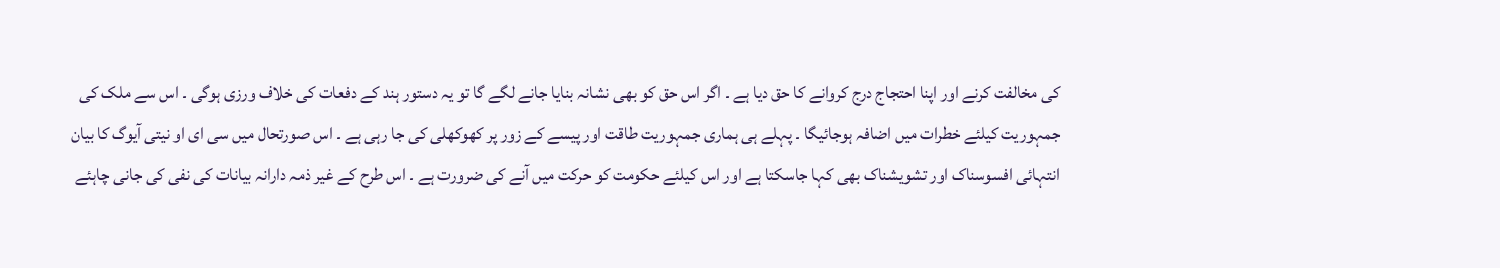کی مخالفت کرنے اور اپنا احتجاج درج کروانے کا حق دیا ہے ۔ اگر اس حق کو بھی نشانہ بنایا جانے لگے گا تو یہ دستور ہند کے دفعات کی خلاف ورزی ہوگی ۔ اس سے ملک کی جمہوریت کیلئے خطرات میں اضافہ ہوجائیگا ۔ پہلے ہی ہماری جمہوریت طاقت اور پیسے کے زور پر کھوکھلی کی جا رہی ہے ۔ اس صورتحال میں سی ای او نیتی آیوگ کا بیان انتہائی افسوسناک اور تشویشناک بھی کہا جاسکتا ہے اور اس کیلئے حکومت کو حرکت میں آنے کی ضرورت ہے ۔ اس طرح کے غیر ذمہ دارانہ بیانات کی نفی کی جانی چاہئے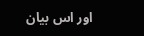اور اس بیان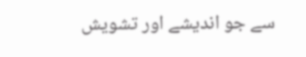سے جو اندیشے اور تشویش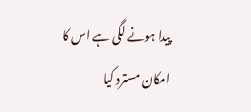پیدا ہونے لگی ہے اس کا امکان مسترد کیا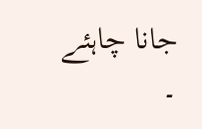جانا چاہئے ۔